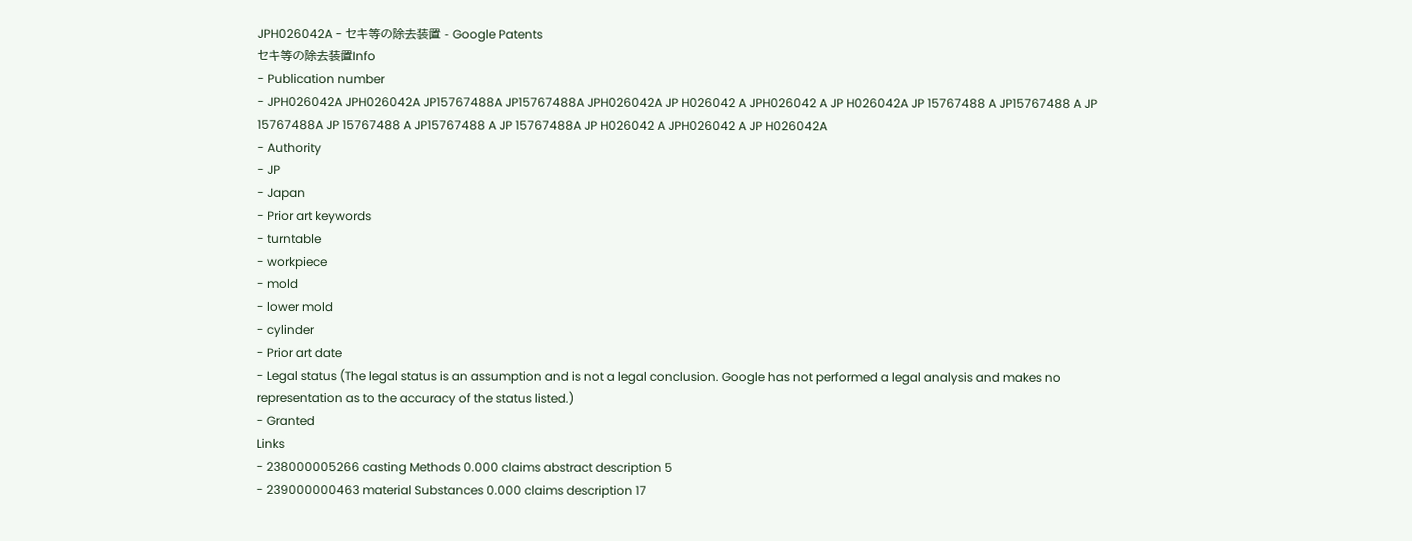JPH026042A - セキ等の除去装置 - Google Patents
セキ等の除去装置Info
- Publication number
- JPH026042A JPH026042A JP15767488A JP15767488A JPH026042A JP H026042 A JPH026042 A JP H026042A JP 15767488 A JP15767488 A JP 15767488A JP 15767488 A JP15767488 A JP 15767488A JP H026042 A JPH026042 A JP H026042A
- Authority
- JP
- Japan
- Prior art keywords
- turntable
- workpiece
- mold
- lower mold
- cylinder
- Prior art date
- Legal status (The legal status is an assumption and is not a legal conclusion. Google has not performed a legal analysis and makes no representation as to the accuracy of the status listed.)
- Granted
Links
- 238000005266 casting Methods 0.000 claims abstract description 5
- 239000000463 material Substances 0.000 claims description 17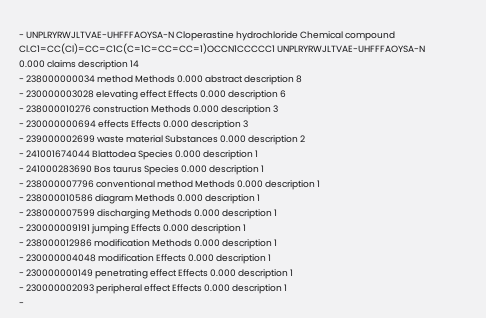- UNPLRYRWJLTVAE-UHFFFAOYSA-N Cloperastine hydrochloride Chemical compound Cl.C1=CC(Cl)=CC=C1C(C=1C=CC=CC=1)OCCN1CCCCC1 UNPLRYRWJLTVAE-UHFFFAOYSA-N 0.000 claims description 14
- 238000000034 method Methods 0.000 abstract description 8
- 230000003028 elevating effect Effects 0.000 description 6
- 238000010276 construction Methods 0.000 description 3
- 230000000694 effects Effects 0.000 description 3
- 239000002699 waste material Substances 0.000 description 2
- 241001674044 Blattodea Species 0.000 description 1
- 241000283690 Bos taurus Species 0.000 description 1
- 238000007796 conventional method Methods 0.000 description 1
- 238000010586 diagram Methods 0.000 description 1
- 238000007599 discharging Methods 0.000 description 1
- 230000009191 jumping Effects 0.000 description 1
- 238000012986 modification Methods 0.000 description 1
- 230000004048 modification Effects 0.000 description 1
- 230000000149 penetrating effect Effects 0.000 description 1
- 230000002093 peripheral effect Effects 0.000 description 1
-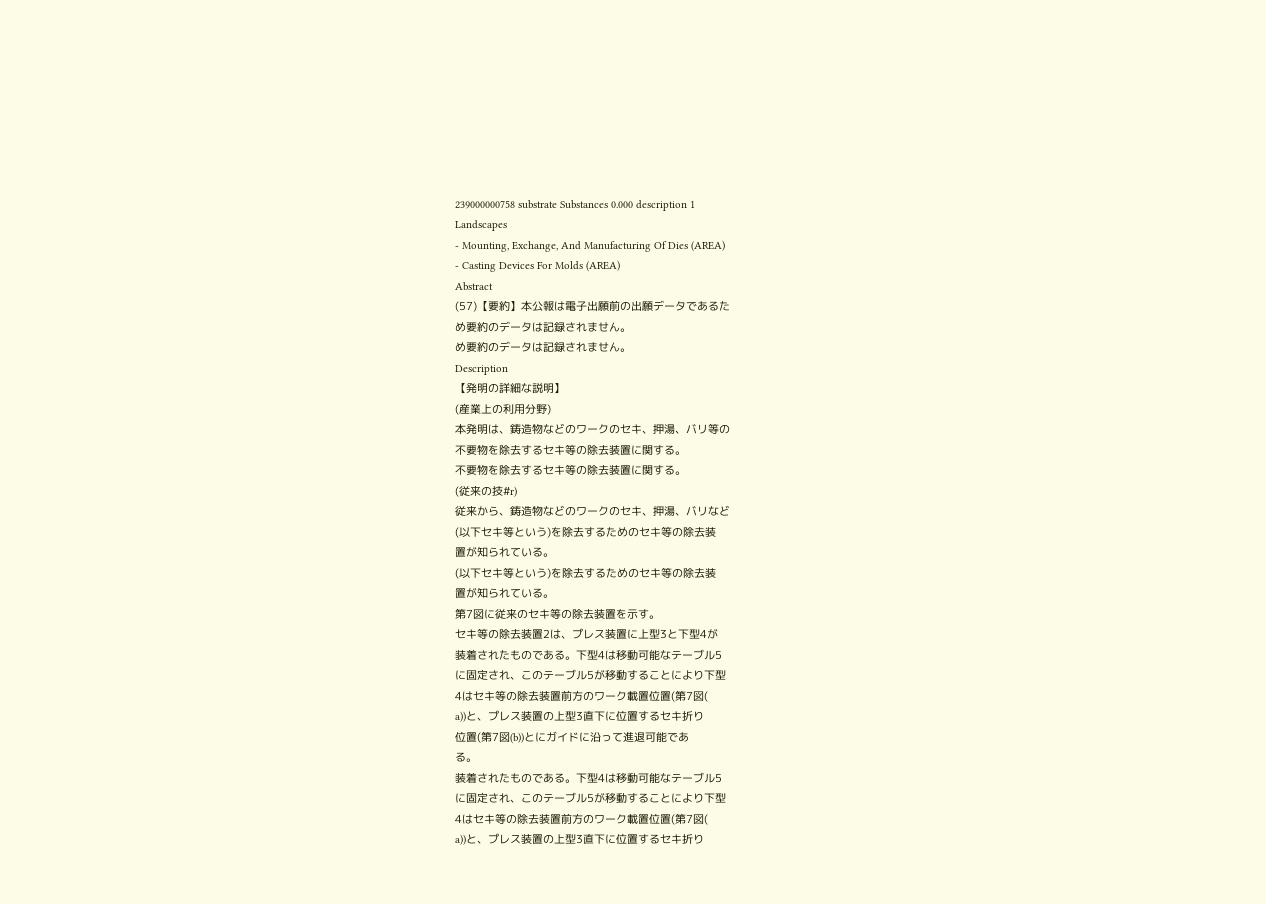239000000758 substrate Substances 0.000 description 1
Landscapes
- Mounting, Exchange, And Manufacturing Of Dies (AREA)
- Casting Devices For Molds (AREA)
Abstract
(57)【要約】本公報は電子出願前の出願データであるた
め要約のデータは記録されません。
め要約のデータは記録されません。
Description
【発明の詳細な説明】
(産業上の利用分野)
本発明は、鋳造物などのワークのセキ、押湯、バリ等の
不要物を除去するセキ等の除去装置に関する。
不要物を除去するセキ等の除去装置に関する。
(従来の技#r)
従来から、鋳造物などのワークのセキ、押湯、バリなど
(以下セキ等という)を除去するためのセキ等の除去装
置が知られている。
(以下セキ等という)を除去するためのセキ等の除去装
置が知られている。
第7図に従来のセキ等の除去装置を示す。
セキ等の除去装置2は、プレス装置に上型3と下型4が
装着されたものである。下型4は移動可能なテーブル5
に固定され、このテーブル5が移動することにより下型
4はセキ等の除去装置前方のワーク載置位置(第7図(
a))と、プレス装置の上型3直下に位置するセキ折り
位置(第7図(b))とにガイドに沿って進退可能であ
る。
装着されたものである。下型4は移動可能なテーブル5
に固定され、このテーブル5が移動することにより下型
4はセキ等の除去装置前方のワーク載置位置(第7図(
a))と、プレス装置の上型3直下に位置するセキ折り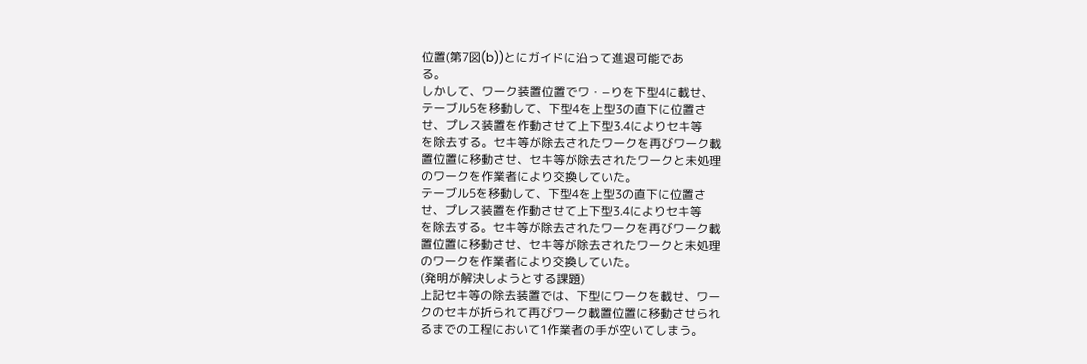位置(第7図(b))とにガイドに沿って進退可能であ
る。
しかして、ワーク装置位置でワ・−りを下型4に載せ、
テーブル5を移動して、下型4を上型3の直下に位置さ
せ、プレス装置を作動させて上下型3.4によりセキ等
を除去する。セキ等が除去されたワークを再びワーク載
置位置に移動させ、セキ等が除去されたワークと未処理
のワークを作業者により交換していた。
テーブル5を移動して、下型4を上型3の直下に位置さ
せ、プレス装置を作動させて上下型3.4によりセキ等
を除去する。セキ等が除去されたワークを再びワーク載
置位置に移動させ、セキ等が除去されたワークと未処理
のワークを作業者により交換していた。
(発明が解決しようとする課題)
上記セキ等の除去装置では、下型にワークを載せ、ワー
クのセキが折られて再びワーク載置位置に移動させられ
るまでの工程において1作業者の手が空いてしまう。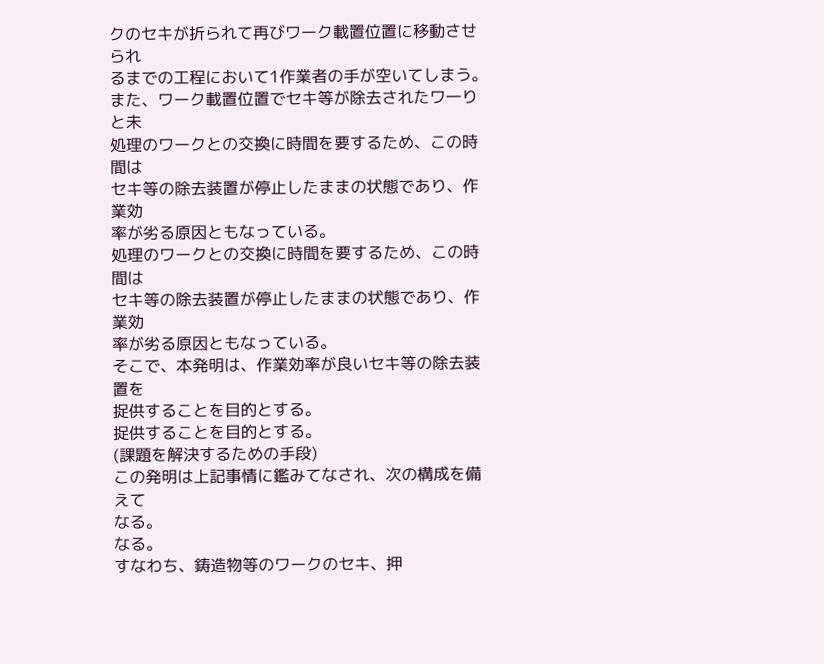クのセキが折られて再びワーク載置位置に移動させられ
るまでの工程において1作業者の手が空いてしまう。
また、ワーク載置位置でセキ等が除去されたワ一りと未
処理のワークとの交換に時間を要するため、この時間は
セキ等の除去装置が停止したままの状態であり、作業効
率が劣る原因ともなっている。
処理のワークとの交換に時間を要するため、この時間は
セキ等の除去装置が停止したままの状態であり、作業効
率が劣る原因ともなっている。
そこで、本発明は、作業効率が良いセキ等の除去装置を
捉供することを目的とする。
捉供することを目的とする。
(課題を解決するための手段)
この発明は上記事情に鑑みてなされ、次の構成を備えて
なる。
なる。
すなわち、鋳造物等のワークのセキ、押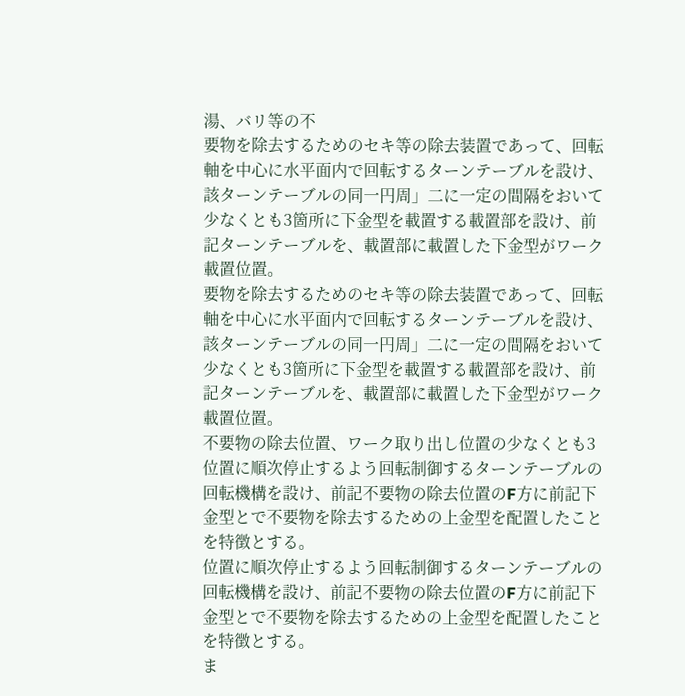湯、バリ等の不
要物を除去するためのセキ等の除去装置であって、回転
軸を中心に水平面内で回転するターンテーブルを設け、
該ターンテーブルの同一円周」二に一定の間隔をおいて
少なくとも3箇所に下金型を載置する載置部を設け、前
記ターンテーブルを、載置部に載置した下金型がワーク
載置位置。
要物を除去するためのセキ等の除去装置であって、回転
軸を中心に水平面内で回転するターンテーブルを設け、
該ターンテーブルの同一円周」二に一定の間隔をおいて
少なくとも3箇所に下金型を載置する載置部を設け、前
記ターンテーブルを、載置部に載置した下金型がワーク
載置位置。
不要物の除去位置、ワーク取り出し位置の少なくとも3
位置に順次停止するよう回転制御するターンテーブルの
回転機構を設け、前記不要物の除去位置のF方に前記下
金型とで不要物を除去するための上金型を配置したこと
を特徴とする。
位置に順次停止するよう回転制御するターンテーブルの
回転機構を設け、前記不要物の除去位置のF方に前記下
金型とで不要物を除去するための上金型を配置したこと
を特徴とする。
ま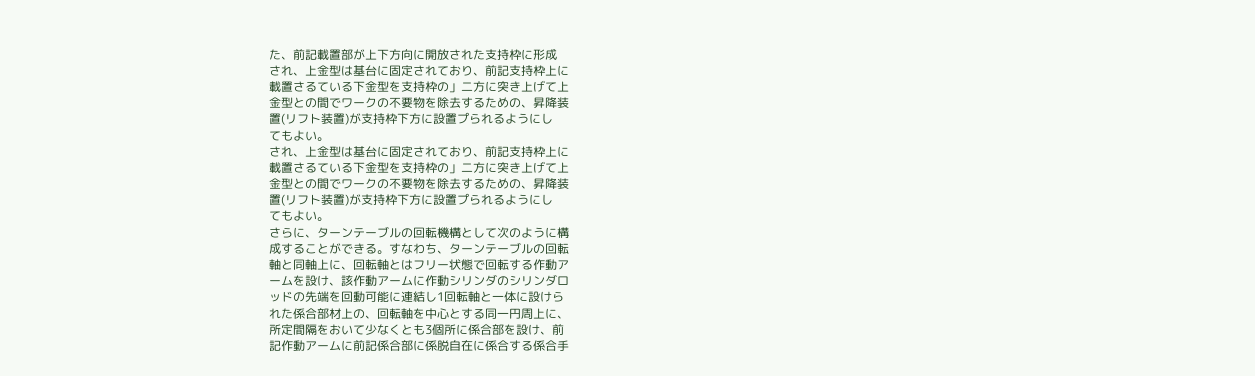た、前記載置部が上下方向に開放された支持枠に形成
され、上金型は基台に固定されており、前記支持枠上に
載置さるている下金型を支持枠の」二方に突き上げて上
金型との間でワークの不要物を除去するための、昇降装
置(リフト装置)が支持枠下方に設置プられるようにし
てもよい。
され、上金型は基台に固定されており、前記支持枠上に
載置さるている下金型を支持枠の」二方に突き上げて上
金型との間でワークの不要物を除去するための、昇降装
置(リフト装置)が支持枠下方に設置プられるようにし
てもよい。
さらに、ターンテーブルの回転機構として次のように構
成することができる。すなわち、ターンテーブルの回転
軸と同軸上に、回転軸とはフリー状態で回転する作動ア
ームを設け、該作動アームに作動シリンダのシリンダロ
ッドの先端を回動可能に連結し1回転軸と一体に設けら
れた係合部材上の、回転軸を中心とする同一円周上に、
所定間隔をおいて少なくとも3個所に係合部を設け、前
記作動アームに前記係合部に係脱自在に係合する係合手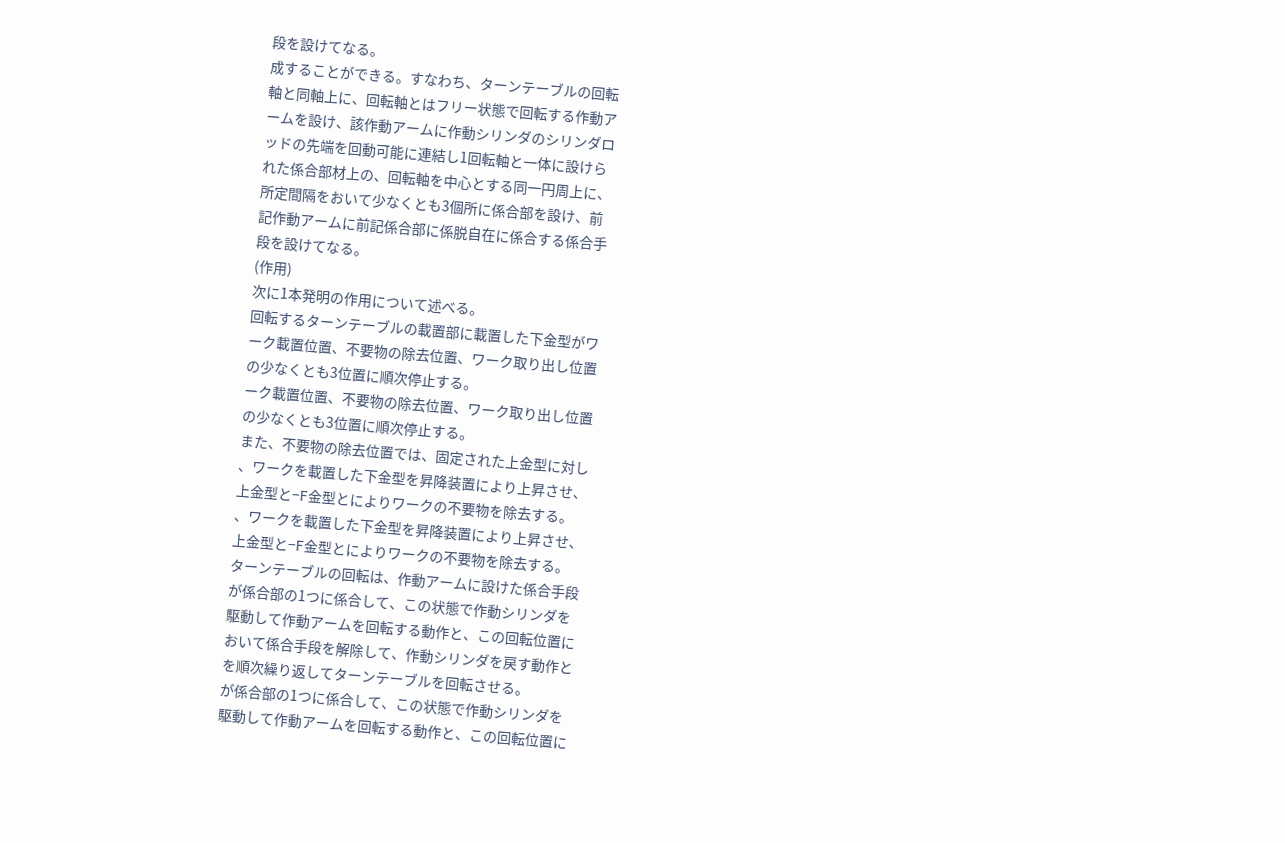段を設けてなる。
成することができる。すなわち、ターンテーブルの回転
軸と同軸上に、回転軸とはフリー状態で回転する作動ア
ームを設け、該作動アームに作動シリンダのシリンダロ
ッドの先端を回動可能に連結し1回転軸と一体に設けら
れた係合部材上の、回転軸を中心とする同一円周上に、
所定間隔をおいて少なくとも3個所に係合部を設け、前
記作動アームに前記係合部に係脱自在に係合する係合手
段を設けてなる。
(作用)
次に1本発明の作用について述べる。
回転するターンテーブルの載置部に載置した下金型がワ
ーク載置位置、不要物の除去位置、ワーク取り出し位置
の少なくとも3位置に順次停止する。
ーク載置位置、不要物の除去位置、ワーク取り出し位置
の少なくとも3位置に順次停止する。
また、不要物の除去位置では、固定された上金型に対し
、ワークを載置した下金型を昇降装置により上昇させ、
上金型と−F金型とによりワークの不要物を除去する。
、ワークを載置した下金型を昇降装置により上昇させ、
上金型と−F金型とによりワークの不要物を除去する。
ターンテーブルの回転は、作動アームに設けた係合手段
が係合部の1つに係合して、この状態で作動シリンダを
駆動して作動アームを回転する動作と、この回転位置に
おいて係合手段を解除して、作動シリンダを戻す動作と
を順次繰り返してターンテーブルを回転させる。
が係合部の1つに係合して、この状態で作動シリンダを
駆動して作動アームを回転する動作と、この回転位置に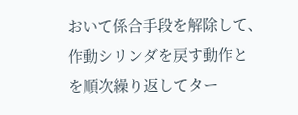おいて係合手段を解除して、作動シリンダを戻す動作と
を順次繰り返してター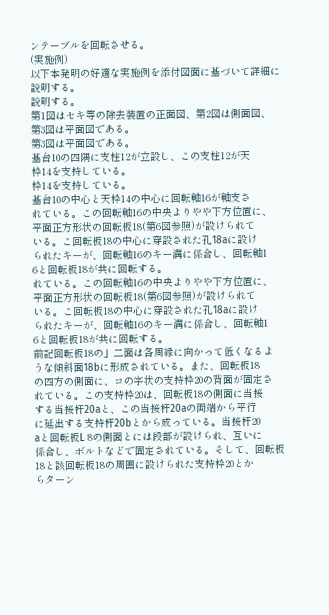ンテーブルを回転させる。
(実施例)
以下本発明の好適な実施例を添付図面に基づいて詳細に
説明する。
説明する。
第1図はセキ等の除去装置の正面図、第2図は側面図、
第3図は平面図である。
第3図は平面図である。
基台10の四隅に支柱12が立設し、この支柱12が天
枠14を支持している。
枠14を支持している。
基台10の中心と天枠14の中心に回転軸16が軸支さ
れている。この回転軸16の中央よりやや下方位置に、
平面正方形状の回転板18(第6図参照)が設けられて
いる。こ回転板18の中心に穿設された孔18aに設け
られたキーが、回転軸16のキー溝に係合し、回転軸1
6と回転板18が共に回転する。
れている。この回転軸16の中央よりやや下方位置に、
平面正方形状の回転板18(第6図参照)が設けられて
いる。こ回転板18の中心に穿設された孔18aに設け
られたキーが、回転軸16のキー溝に係合し、回転軸1
6と回転板18が共に回転する。
前記回転板18の」二面は各周縁に向かって低くなるよ
うな傾斜面18bに形成されている。また、回転板18
の四方の側面に、コの字状の支持枠20の背面が固定さ
れている。この支持枠20は、回転板18の側面に当接
する当接杆20aと、この当接杆20aの両端から平行
に延出する支持杆20bとから成っている。当接杆20
aと回転板L 8の側面とには段部が設けられ、互いに
係合し、ボルトなどで固定されている。そして、回転板
18と該回転板18の周囲に設けられた支持枠20とか
らターン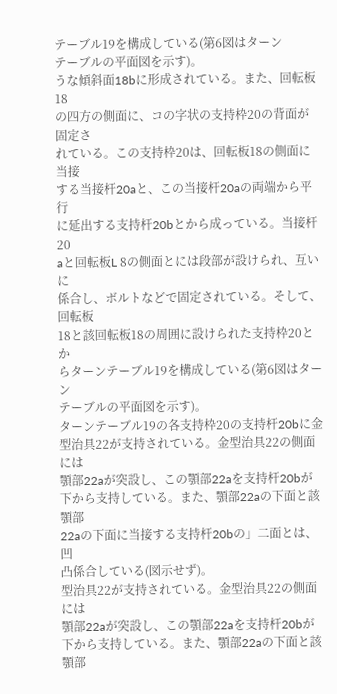テーブル19を構成している(第6図はターン
テーブルの平面図を示す)。
うな傾斜面18bに形成されている。また、回転板18
の四方の側面に、コの字状の支持枠20の背面が固定さ
れている。この支持枠20は、回転板18の側面に当接
する当接杆20aと、この当接杆20aの両端から平行
に延出する支持杆20bとから成っている。当接杆20
aと回転板L 8の側面とには段部が設けられ、互いに
係合し、ボルトなどで固定されている。そして、回転板
18と該回転板18の周囲に設けられた支持枠20とか
らターンテーブル19を構成している(第6図はターン
テーブルの平面図を示す)。
ターンテーブル19の各支持枠20の支持杆20bに金
型治具22が支持されている。金型治具22の側面には
顎部22aが突設し、この顎部22aを支持杆20bが
下から支持している。また、顎部22aの下面と該顎部
22aの下面に当接する支持杆20bの」二面とは、凹
凸係合している(図示せず)。
型治具22が支持されている。金型治具22の側面には
顎部22aが突設し、この顎部22aを支持杆20bが
下から支持している。また、顎部22aの下面と該顎部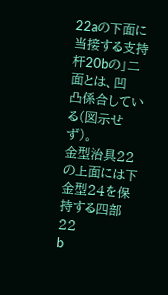22aの下面に当接する支持杆20bの」二面とは、凹
凸係合している(図示せず)。
金型治具22の上面には下金型24を保持する四部22
b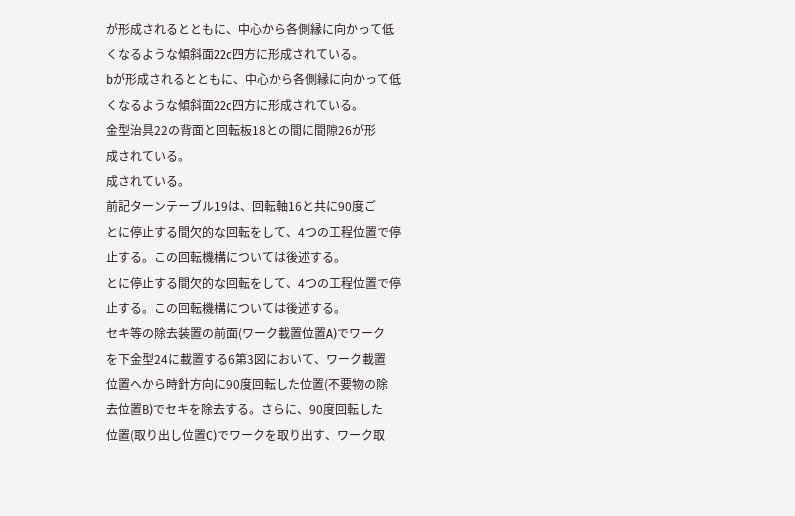が形成されるとともに、中心から各側縁に向かって低
くなるような傾斜面22c四方に形成されている。
bが形成されるとともに、中心から各側縁に向かって低
くなるような傾斜面22c四方に形成されている。
金型治具22の背面と回転板18との間に間隙26が形
成されている。
成されている。
前記ターンテーブル19は、回転軸16と共に90度ご
とに停止する間欠的な回転をして、4つの工程位置で停
止する。この回転機構については後述する。
とに停止する間欠的な回転をして、4つの工程位置で停
止する。この回転機構については後述する。
セキ等の除去装置の前面(ワーク載置位置A)でワーク
を下金型24に載置する6第3図において、ワーク載置
位置へから時針方向に90度回転した位置(不要物の除
去位置B)でセキを除去する。さらに、90度回転した
位置(取り出し位置C)でワークを取り出す、ワーク取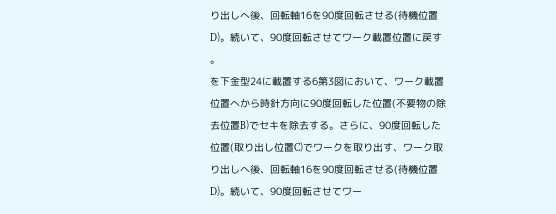り出しへ後、回転軸16を90度回転させる(待機位置
D)。続いて、90度回転させてワーク載置位置に戻す
。
を下金型24に載置する6第3図において、ワーク載置
位置へから時針方向に90度回転した位置(不要物の除
去位置B)でセキを除去する。さらに、90度回転した
位置(取り出し位置C)でワークを取り出す、ワーク取
り出しへ後、回転軸16を90度回転させる(待機位置
D)。続いて、90度回転させてワー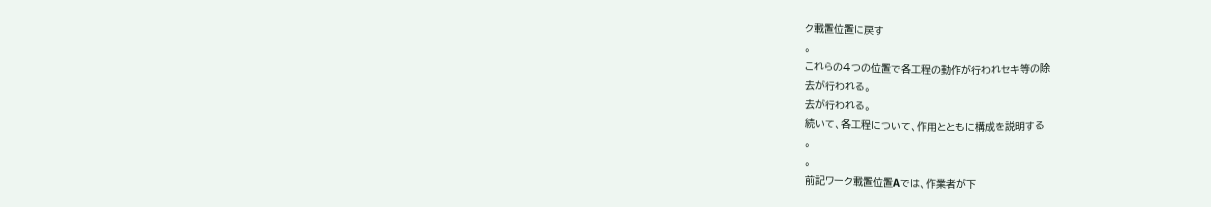ク載置位置に戻す
。
これらの4つの位置で各工程の動作が行われセキ等の除
去が行われる。
去が行われる。
続いて、各工程について、作用とともに構成を説明する
。
。
前記ワーク載置位置Aでは、作業者が下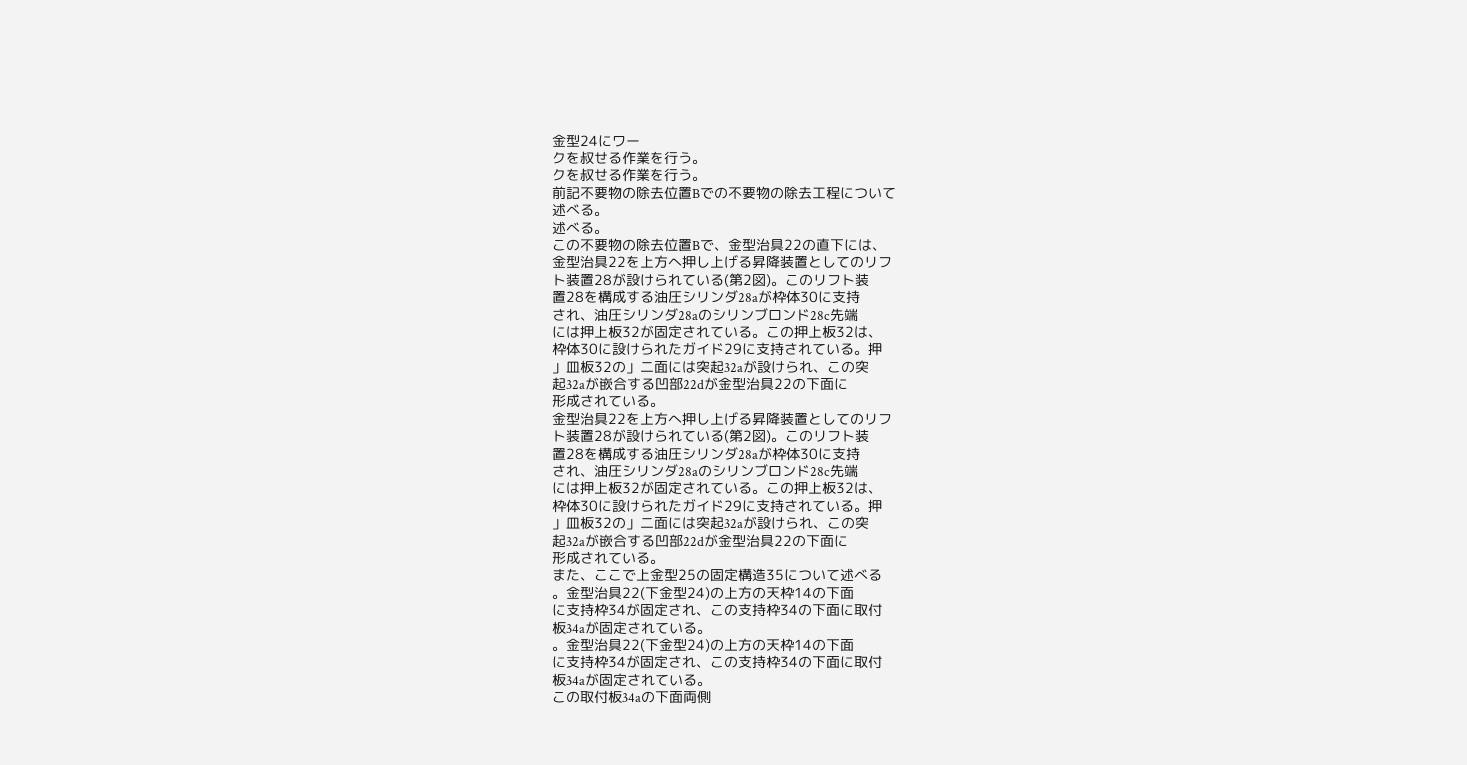金型24にワー
クを叔せる作業を行う。
クを叔せる作業を行う。
前記不要物の除去位置Bでの不要物の除去工程について
述べる。
述べる。
この不要物の除去位置Bで、金型治具22の直下には、
金型治具22を上方へ押し上げる昇降装置としてのリフ
ト装置28が設けられている(第2図)。このリフト装
置28を構成する油圧シリンダ28aが枠体30に支持
され、油圧シリンダ28aのシリンブロンド28c先端
には押上板32が固定されている。この押上板32は、
枠体30に設けられたガイド29に支持されている。押
」皿板32の」二面には突起32aが設けられ、この突
起32aが嵌合する凹部22dが金型治具22の下面に
形成されている。
金型治具22を上方へ押し上げる昇降装置としてのリフ
ト装置28が設けられている(第2図)。このリフト装
置28を構成する油圧シリンダ28aが枠体30に支持
され、油圧シリンダ28aのシリンブロンド28c先端
には押上板32が固定されている。この押上板32は、
枠体30に設けられたガイド29に支持されている。押
」皿板32の」二面には突起32aが設けられ、この突
起32aが嵌合する凹部22dが金型治具22の下面に
形成されている。
また、ここで上金型25の固定構造35について述べる
。金型治具22(下金型24)の上方の天枠14の下面
に支持枠34が固定され、この支持枠34の下面に取付
板34aが固定されている。
。金型治具22(下金型24)の上方の天枠14の下面
に支持枠34が固定され、この支持枠34の下面に取付
板34aが固定されている。
この取付板34aの下面両側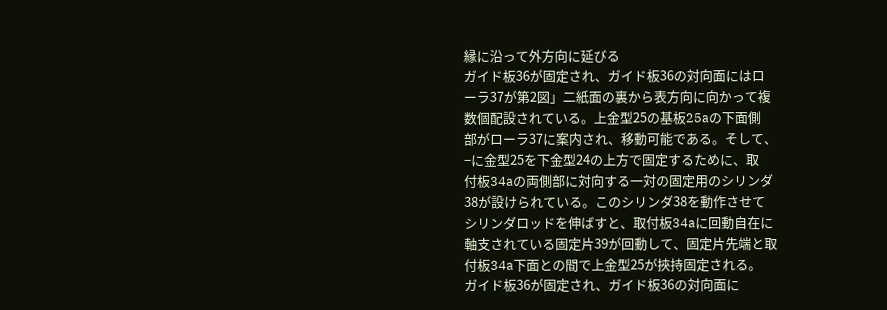縁に沿って外方向に延びる
ガイド板36が固定され、ガイド板36の対向面にはロ
ーラ37が第2図」二紙面の裏から表方向に向かって複
数個配設されている。上金型25の基板25aの下面側
部がローラ37に案内され、移動可能である。そして、
−に金型25を下金型24の上方で固定するために、取
付板34aの両側部に対向する一対の固定用のシリンダ
38が設けられている。このシリンダ38を動作させて
シリンダロッドを伸ばすと、取付板34aに回動自在に
軸支されている固定片39が回動して、固定片先端と取
付板34a下面との間で上金型25が挾持固定される。
ガイド板36が固定され、ガイド板36の対向面に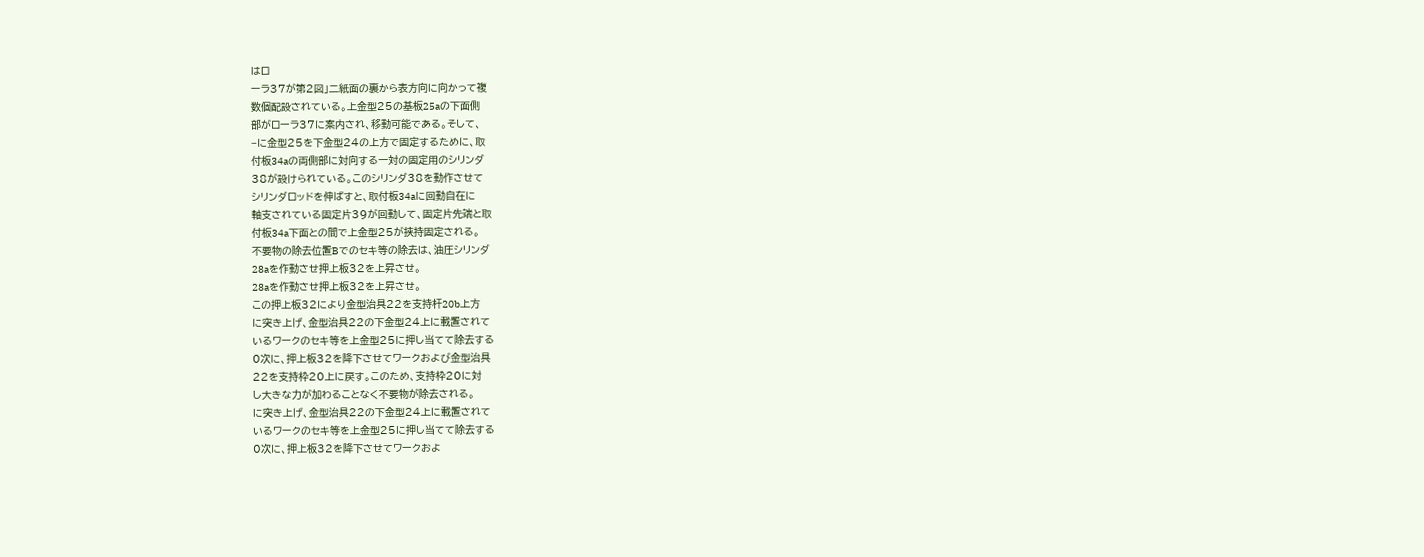はロ
ーラ37が第2図」二紙面の裏から表方向に向かって複
数個配設されている。上金型25の基板25aの下面側
部がローラ37に案内され、移動可能である。そして、
−に金型25を下金型24の上方で固定するために、取
付板34aの両側部に対向する一対の固定用のシリンダ
38が設けられている。このシリンダ38を動作させて
シリンダロッドを伸ばすと、取付板34aに回動自在に
軸支されている固定片39が回動して、固定片先端と取
付板34a下面との間で上金型25が挾持固定される。
不要物の除去位置Bでのセキ等の除去は、油圧シリンダ
28aを作動させ押上板32を上昇させ。
28aを作動させ押上板32を上昇させ。
この押上板32により金型治具22を支持杆20b上方
に突き上げ、金型治具22の下金型24上に載置されて
いるワークのセキ等を上金型25に押し当てて除去する
0次に、押上板32を降下させてワークおよび金型治具
22を支持枠20上に戻す。このため、支持枠20に対
し大きな力が加わることなく不要物が除去される。
に突き上げ、金型治具22の下金型24上に載置されて
いるワークのセキ等を上金型25に押し当てて除去する
0次に、押上板32を降下させてワークおよ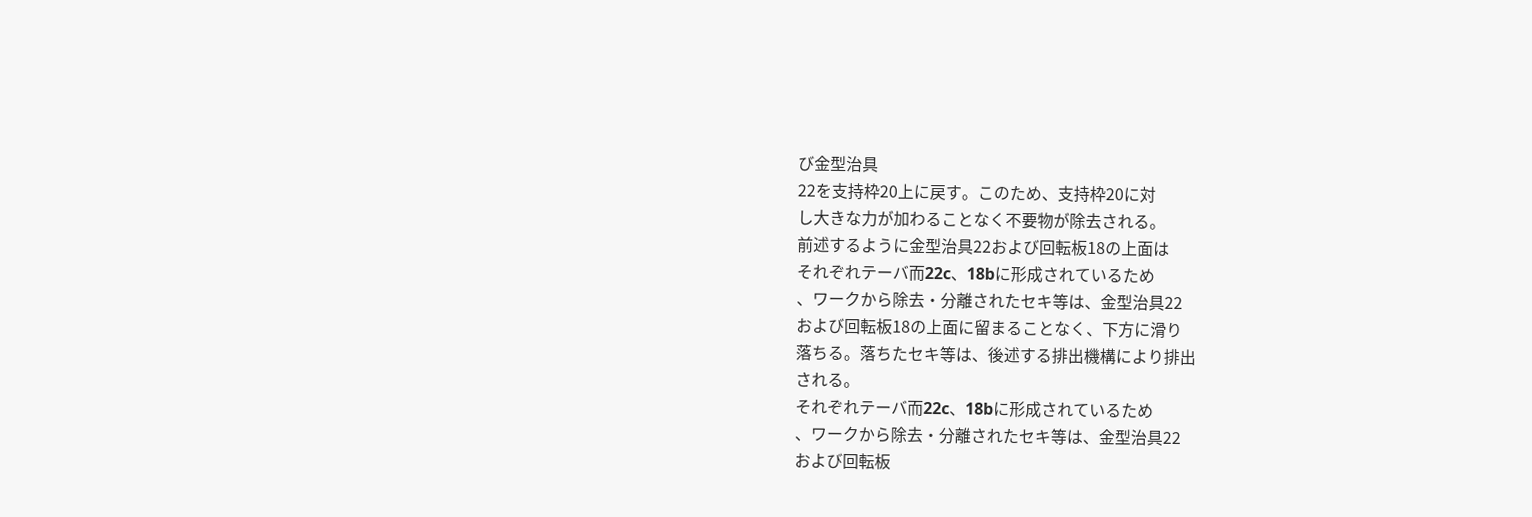び金型治具
22を支持枠20上に戻す。このため、支持枠20に対
し大きな力が加わることなく不要物が除去される。
前述するように金型治具22および回転板18の上面は
それぞれテーバ而22c、18bに形成されているため
、ワークから除去・分離されたセキ等は、金型治具22
および回転板18の上面に留まることなく、下方に滑り
落ちる。落ちたセキ等は、後述する排出機構により排出
される。
それぞれテーバ而22c、18bに形成されているため
、ワークから除去・分離されたセキ等は、金型治具22
および回転板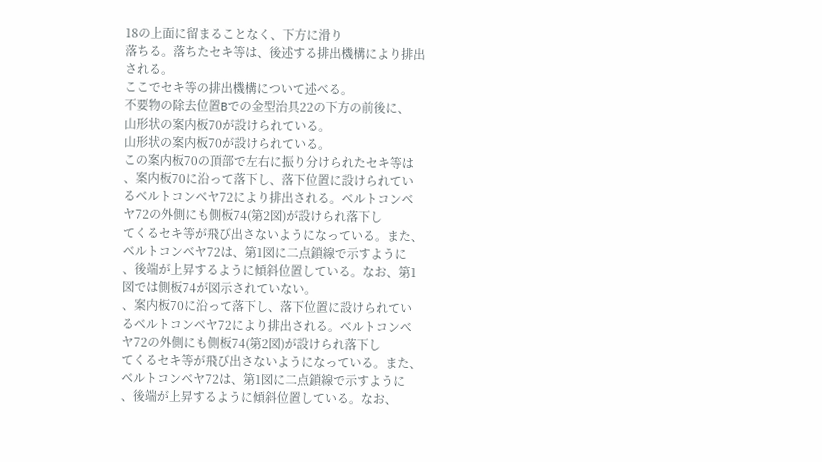18の上面に留まることなく、下方に滑り
落ちる。落ちたセキ等は、後述する排出機構により排出
される。
ここでセキ等の排出機構について述べる。
不要物の除去位置Bでの金型治具22の下方の前後に、
山形状の案内板70が設けられている。
山形状の案内板70が設けられている。
この案内板70の頂部で左右に振り分けられたセキ等は
、案内板70に沿って落下し、落下位置に設けられてい
るベルトコンベヤ72により排出される。ベルトコンベ
ヤ72の外側にも側板74(第2図)が設けられ落下し
てくるセキ等が飛び出さないようになっている。また、
ベルトコンベヤ72は、第1図に二点鎖線で示すように
、後端が上昇するように傾斜位置している。なお、第1
図では側板74が図示されていない。
、案内板70に沿って落下し、落下位置に設けられてい
るベルトコンベヤ72により排出される。ベルトコンベ
ヤ72の外側にも側板74(第2図)が設けられ落下し
てくるセキ等が飛び出さないようになっている。また、
ベルトコンベヤ72は、第1図に二点鎖線で示すように
、後端が上昇するように傾斜位置している。なお、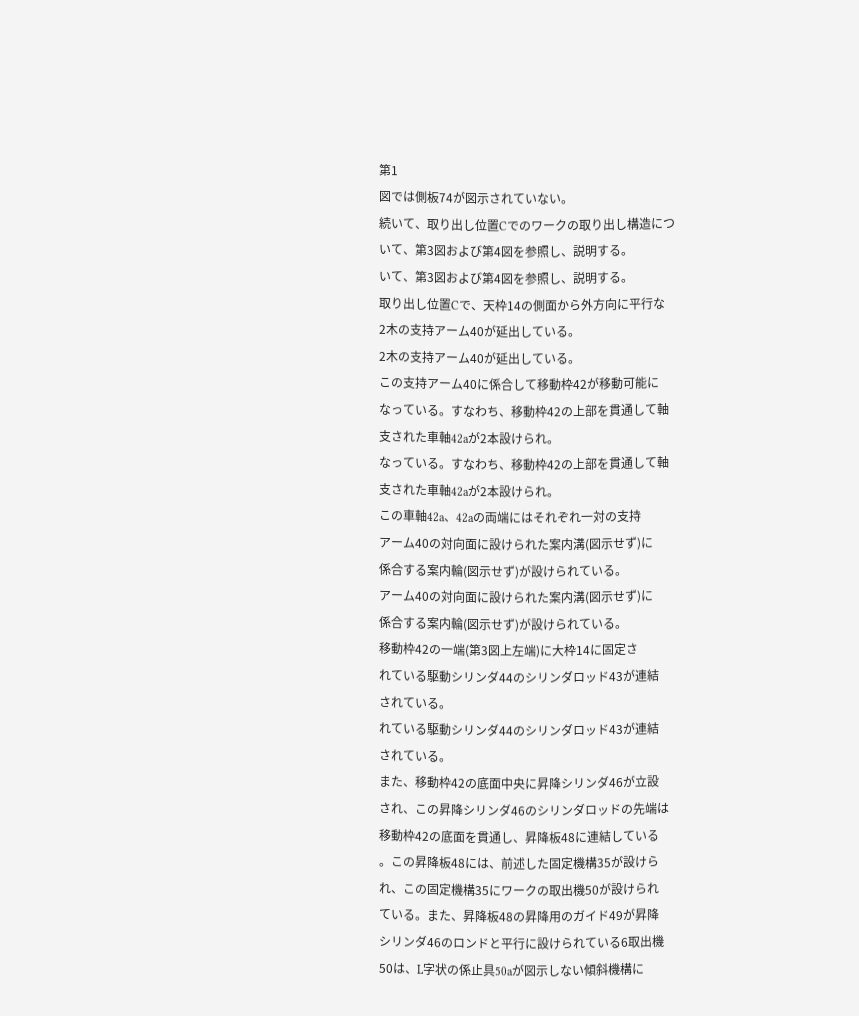第1
図では側板74が図示されていない。
続いて、取り出し位置Cでのワークの取り出し構造につ
いて、第3図および第4図を参照し、説明する。
いて、第3図および第4図を参照し、説明する。
取り出し位置Cで、天枠14の側面から外方向に平行な
2木の支持アーム40が延出している。
2木の支持アーム40が延出している。
この支持アーム40に係合して移動枠42が移動可能に
なっている。すなわち、移動枠42の上部を貫通して軸
支された車軸42aが2本設けられ。
なっている。すなわち、移動枠42の上部を貫通して軸
支された車軸42aが2本設けられ。
この車軸42a、42aの両端にはそれぞれ一対の支持
アーム40の対向面に設けられた案内溝(図示せず)に
係合する案内輪(図示せず)が設けられている。
アーム40の対向面に設けられた案内溝(図示せず)に
係合する案内輪(図示せず)が設けられている。
移動枠42の一端(第3図上左端)に大枠14に固定さ
れている駆動シリンダ44のシリンダロッド43が連結
されている。
れている駆動シリンダ44のシリンダロッド43が連結
されている。
また、移動枠42の底面中央に昇降シリンダ46が立設
され、この昇降シリンダ46のシリンダロッドの先端は
移動枠42の底面を貫通し、昇降板48に連結している
。この昇降板48には、前述した固定機構35が設けら
れ、この固定機構35にワークの取出機50が設けられ
ている。また、昇降板48の昇降用のガイド49が昇降
シリンダ46のロンドと平行に設けられている6取出機
50は、L字状の係止具50aが図示しない傾斜機構に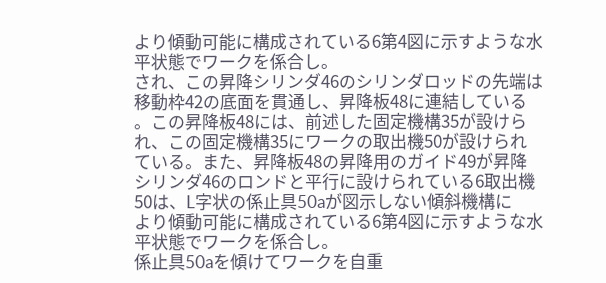より傾動可能に構成されている6第4図に示すような水
平状態でワークを係合し。
され、この昇降シリンダ46のシリンダロッドの先端は
移動枠42の底面を貫通し、昇降板48に連結している
。この昇降板48には、前述した固定機構35が設けら
れ、この固定機構35にワークの取出機50が設けられ
ている。また、昇降板48の昇降用のガイド49が昇降
シリンダ46のロンドと平行に設けられている6取出機
50は、L字状の係止具50aが図示しない傾斜機構に
より傾動可能に構成されている6第4図に示すような水
平状態でワークを係合し。
係止具50aを傾けてワークを自重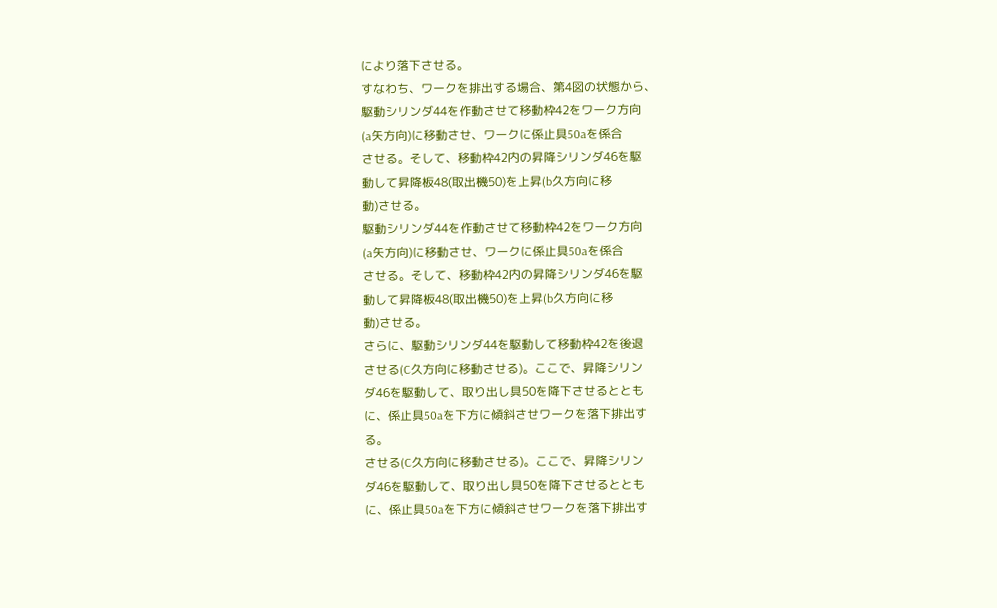により落下させる。
すなわち、ワークを排出する場合、第4図の状態から、
駆動シリンダ44を作動させて移動枠42をワーク方向
(a矢方向)に移動させ、ワークに係止具50aを係合
させる。そして、移動枠42内の昇降シリンダ46を駆
動して昇降板48(取出機50)を上昇(b久方向に移
動)させる。
駆動シリンダ44を作動させて移動枠42をワーク方向
(a矢方向)に移動させ、ワークに係止具50aを係合
させる。そして、移動枠42内の昇降シリンダ46を駆
動して昇降板48(取出機50)を上昇(b久方向に移
動)させる。
さらに、駆動シリンダ44を駆動して移動枠42を後退
させる(C久方向に移動させる)。ここで、昇降シリン
ダ46を駆動して、取り出し具50を降下させるととも
に、係止具50aを下方に傾斜させワークを落下排出す
る。
させる(C久方向に移動させる)。ここで、昇降シリン
ダ46を駆動して、取り出し具50を降下させるととも
に、係止具50aを下方に傾斜させワークを落下排出す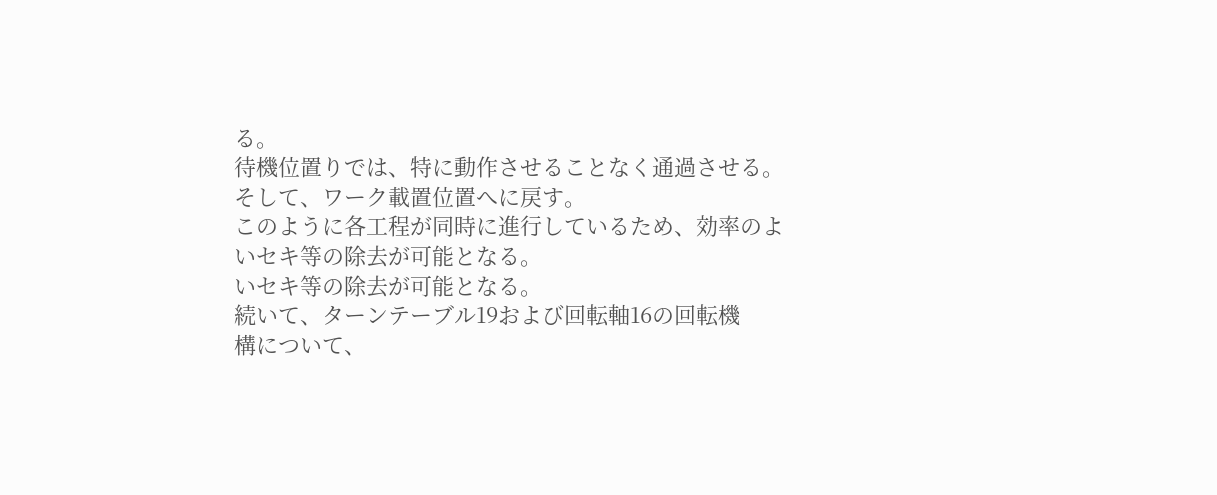る。
待機位置りでは、特に動作させることなく通過させる。
そして、ワーク載置位置へに戻す。
このように各工程が同時に進行しているため、効率のよ
いセキ等の除去が可能となる。
いセキ等の除去が可能となる。
続いて、ターンテーブル19および回転軸16の回転機
構について、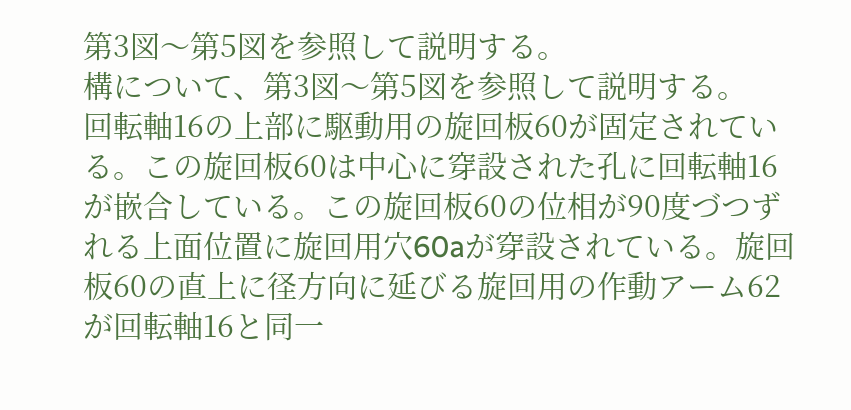第3図〜第5図を参照して説明する。
構について、第3図〜第5図を参照して説明する。
回転軸16の上部に駆動用の旋回板60が固定されてい
る。この旋回板60は中心に穿設された孔に回転軸16
が嵌合している。この旋回板60の位相が90度づつず
れる上面位置に旋回用穴60aが穿設されている。旋回
板60の直上に径方向に延びる旋回用の作動アーム62
が回転軸16と同一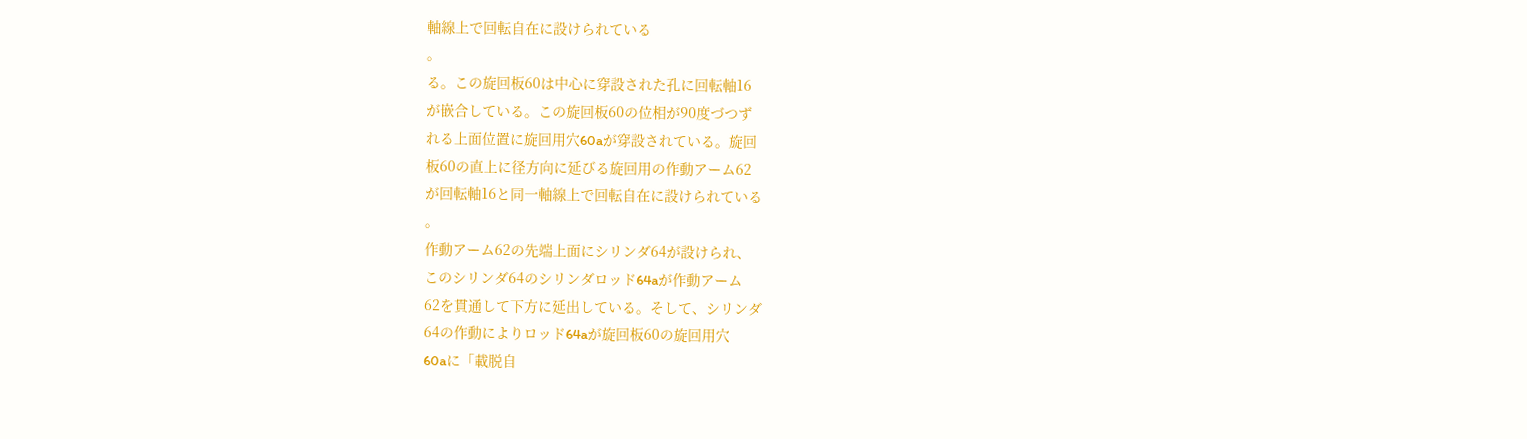軸線上で回転自在に設けられている
。
る。この旋回板60は中心に穿設された孔に回転軸16
が嵌合している。この旋回板60の位相が90度づつず
れる上面位置に旋回用穴60aが穿設されている。旋回
板60の直上に径方向に延びる旋回用の作動アーム62
が回転軸16と同一軸線上で回転自在に設けられている
。
作動アーム62の先端上面にシリンダ64が設けられ、
このシリンダ64のシリンダロッド64aが作動アーム
62を貫通して下方に延出している。そして、シリンダ
64の作動によりロッド64aが旋回板60の旋回用穴
60aに「載脱自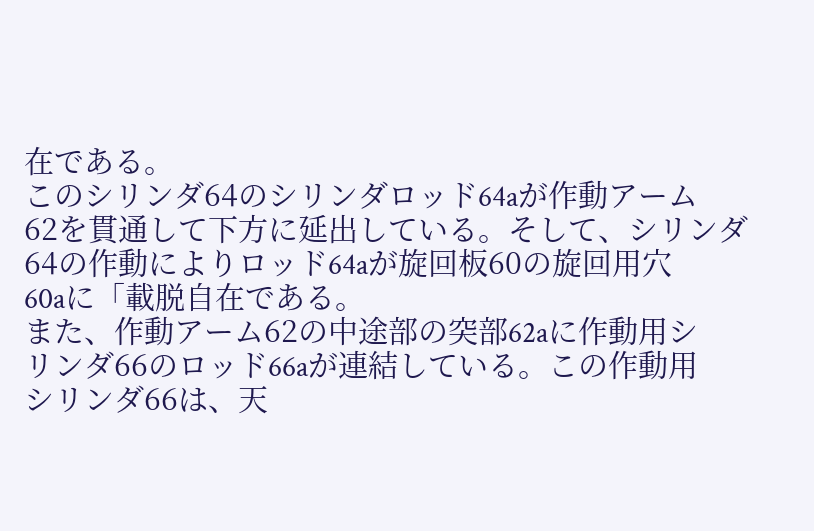在である。
このシリンダ64のシリンダロッド64aが作動アーム
62を貫通して下方に延出している。そして、シリンダ
64の作動によりロッド64aが旋回板60の旋回用穴
60aに「載脱自在である。
また、作動アーム62の中途部の突部62aに作動用シ
リンダ66のロッド66aが連結している。この作動用
シリンダ66は、天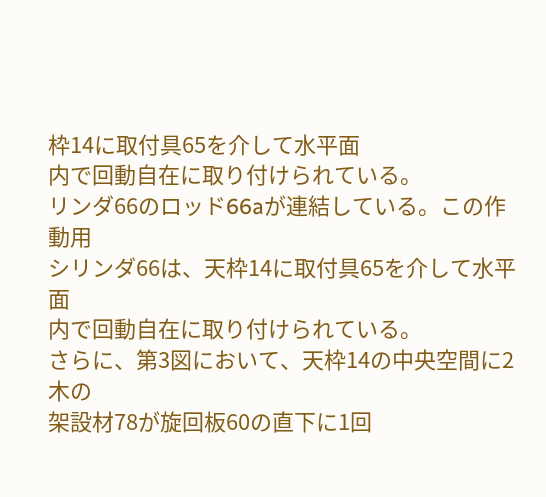枠14に取付具65を介して水平面
内で回動自在に取り付けられている。
リンダ66のロッド66aが連結している。この作動用
シリンダ66は、天枠14に取付具65を介して水平面
内で回動自在に取り付けられている。
さらに、第3図において、天枠14の中央空間に2木の
架設材78が旋回板60の直下に1回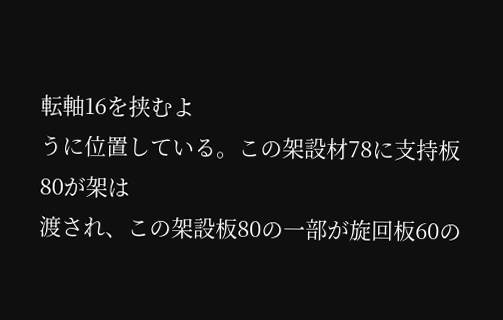転軸16を挟むよ
うに位置している。この架設材78に支持板80が架は
渡され、この架設板80の一部が旋回板60の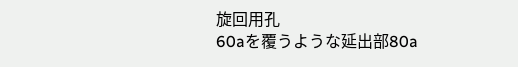旋回用孔
60aを覆うような延出部80a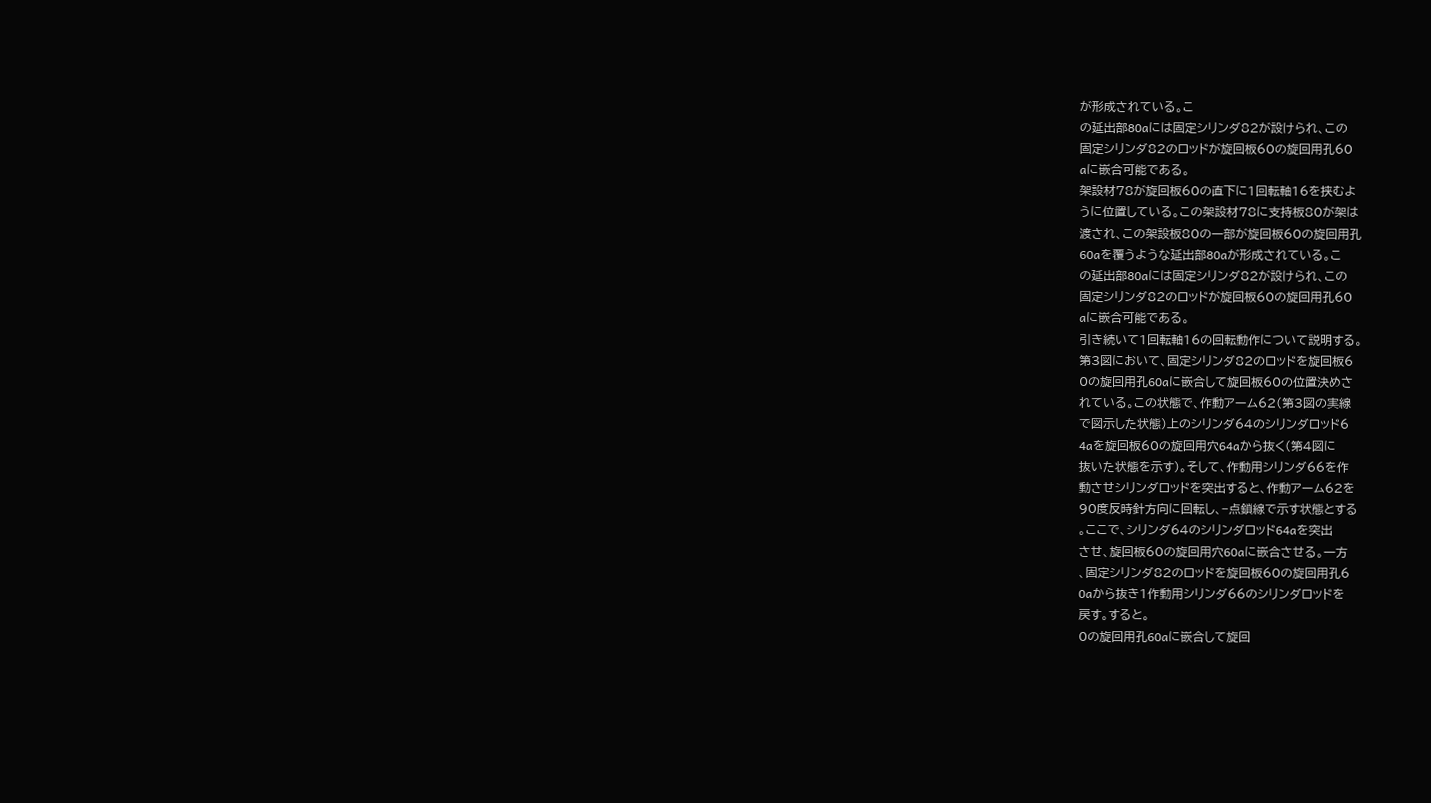が形成されている。こ
の延出部80aには固定シリンダ82が設けられ、この
固定シリンダ82のロッドが旋回板60の旋回用孔60
aに嵌合可能である。
架設材78が旋回板60の直下に1回転軸16を挟むよ
うに位置している。この架設材78に支持板80が架は
渡され、この架設板80の一部が旋回板60の旋回用孔
60aを覆うような延出部80aが形成されている。こ
の延出部80aには固定シリンダ82が設けられ、この
固定シリンダ82のロッドが旋回板60の旋回用孔60
aに嵌合可能である。
引き続いて1回転軸16の回転動作について説明する。
第3図において、固定シリンダ82のロッドを旋回板6
0の旋回用孔60aに嵌合して旋回板60の位置決めさ
れている。この状態で、作動アーム62(第3図の実線
で図示した状態)上のシリンダ64のシリンダロッド6
4aを旋回板60の旋回用穴64aから抜く(第4図に
抜いた状態を示す)。そして、作動用シリンダ66を作
動させシリンダロッドを突出すると、作動アーム62を
90度反時針方向に回転し、−点鎖線で示す状態とする
。ここで、シリンダ64のシリンダロッド64aを突出
させ、旋回板60の旋回用穴60aに嵌合させる。一方
、固定シリンダ82のロッドを旋回板60の旋回用孔6
0aから抜き1作動用シリンダ66のシリンダロッドを
戻す。すると。
0の旋回用孔60aに嵌合して旋回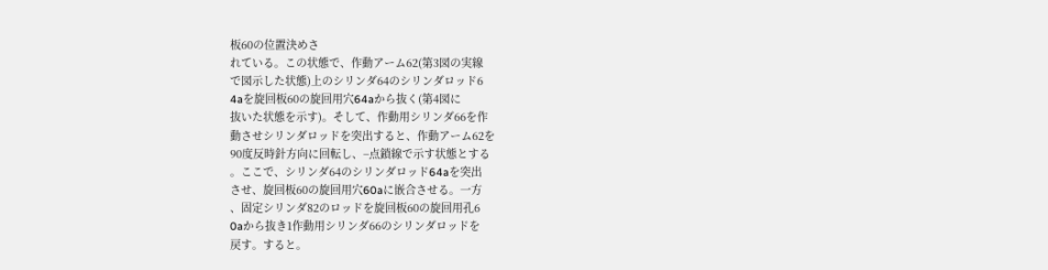板60の位置決めさ
れている。この状態で、作動アーム62(第3図の実線
で図示した状態)上のシリンダ64のシリンダロッド6
4aを旋回板60の旋回用穴64aから抜く(第4図に
抜いた状態を示す)。そして、作動用シリンダ66を作
動させシリンダロッドを突出すると、作動アーム62を
90度反時針方向に回転し、−点鎖線で示す状態とする
。ここで、シリンダ64のシリンダロッド64aを突出
させ、旋回板60の旋回用穴60aに嵌合させる。一方
、固定シリンダ82のロッドを旋回板60の旋回用孔6
0aから抜き1作動用シリンダ66のシリンダロッドを
戻す。すると。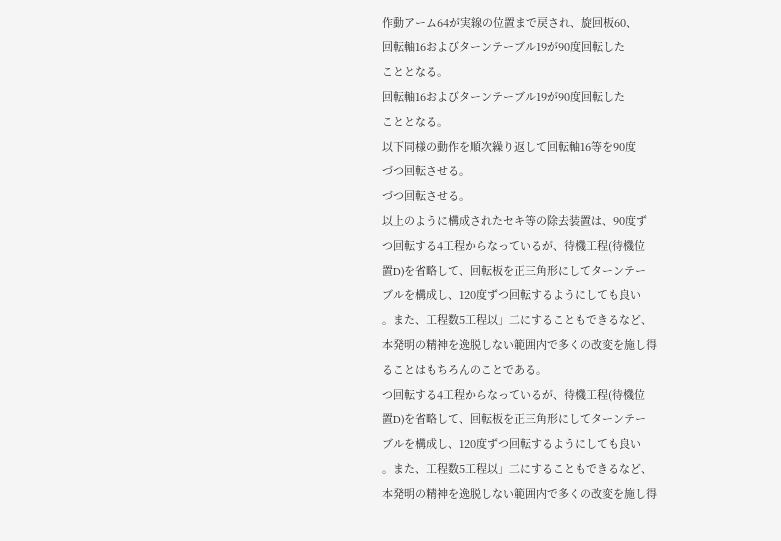作動アーム64が実線の位置まで戻され、旋回板60、
回転軸16およびターンテーブル19が90度回転した
こととなる。
回転軸16およびターンテーブル19が90度回転した
こととなる。
以下同様の動作を順次繰り返して回転軸16等を90度
づつ回転させる。
づつ回転させる。
以上のように構成されたセキ等の除去装置は、90度ず
つ回転する4工程からなっているが、待機工程(待機位
置D)を省略して、回転板を正三角形にしてターンテー
ブルを構成し、120度ずつ回転するようにしても良い
。また、工程数5工程以」二にすることもできるなど、
本発明の精神を逸脱しない範囲内で多くの改変を施し得
ることはもちろんのことである。
つ回転する4工程からなっているが、待機工程(待機位
置D)を省略して、回転板を正三角形にしてターンテー
ブルを構成し、120度ずつ回転するようにしても良い
。また、工程数5工程以」二にすることもできるなど、
本発明の精神を逸脱しない範囲内で多くの改変を施し得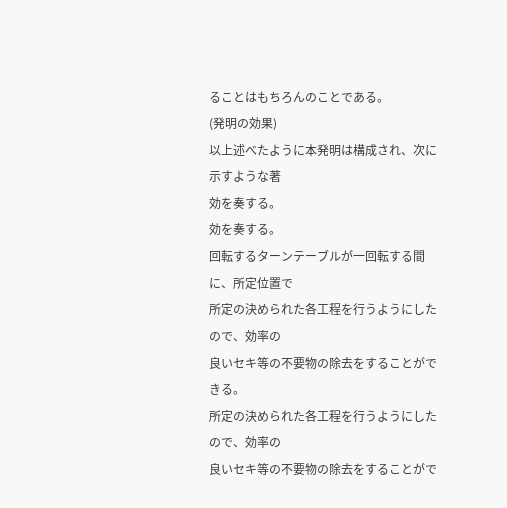ることはもちろんのことである。
(発明の効果)
以上述べたように本発明は構成され、次に示すような著
効を奏する。
効を奏する。
回転するターンテーブルが一回転する間に、所定位置で
所定の決められた各工程を行うようにしたので、効率の
良いセキ等の不要物の除去をすることができる。
所定の決められた各工程を行うようにしたので、効率の
良いセキ等の不要物の除去をすることがで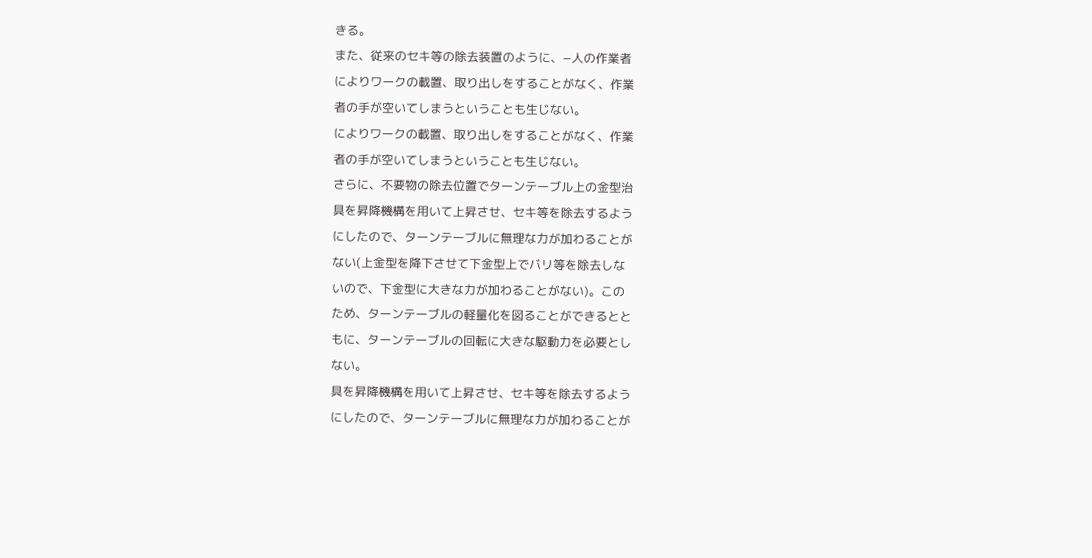きる。
また、従来のセキ等の除去装置のように、−人の作業者
によりワークの載置、取り出しをすることがなく、作業
者の手が空いてしまうということも生じない。
によりワークの載置、取り出しをすることがなく、作業
者の手が空いてしまうということも生じない。
さらに、不要物の除去位置でターンテーブル上の金型治
具を昇降機構を用いて上昇させ、セキ等を除去するよう
にしたので、ターンテーブルに無理な力が加わることが
ない(上金型を降下させて下金型上でバリ等を除去しな
いので、下金型に大きな力が加わることがない)。この
ため、ターンテーブルの軽量化を図ることができるとと
もに、ターンテーブルの回転に大きな駆動力を必要とし
ない。
具を昇降機構を用いて上昇させ、セキ等を除去するよう
にしたので、ターンテーブルに無理な力が加わることが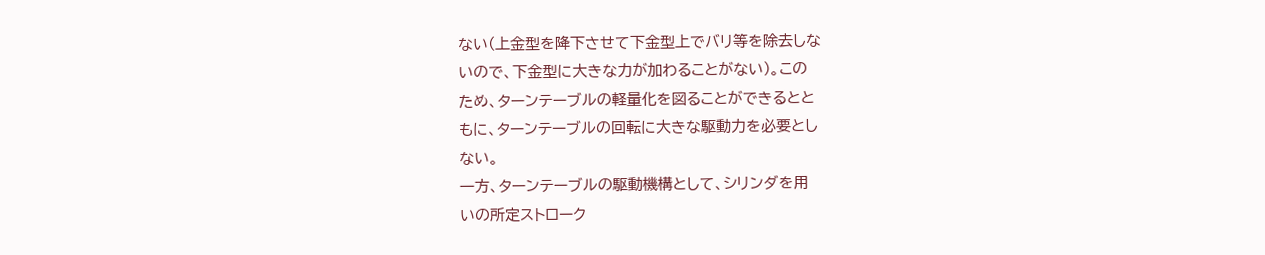ない(上金型を降下させて下金型上でバリ等を除去しな
いので、下金型に大きな力が加わることがない)。この
ため、ターンテーブルの軽量化を図ることができるとと
もに、ターンテーブルの回転に大きな駆動力を必要とし
ない。
一方、ターンテーブルの駆動機構として、シリンダを用
いの所定ストローク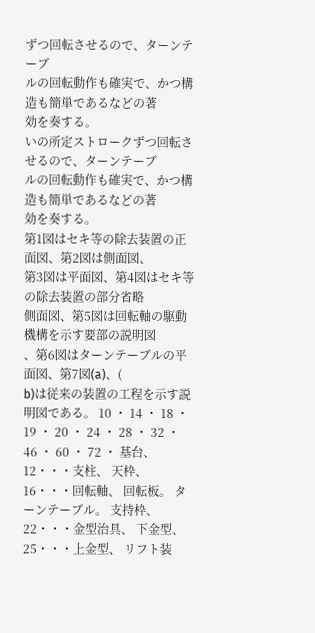ずつ回転させるので、ターンテーブ
ルの回転動作も確実で、かつ構造も簡単であるなどの著
効を奏する。
いの所定ストロークずつ回転させるので、ターンテーブ
ルの回転動作も確実で、かつ構造も簡単であるなどの著
効を奏する。
第1図はセキ等の除去装置の正面図、第2図は側面図、
第3図は平面図、第4図はセキ等の除去装置の部分省略
側面図、第5図は回転軸の駆動機構を示す要部の説明図
、第6図はターンテーブルの平面図、第7図(a)、(
b)は従来の装置の工程を示す説明図である。 10 ・ 14 ・ 18 ・ 19 ・ 20 ・ 24 ・ 28 ・ 32 ・ 46 ・ 60 ・ 72 ・ 基台、12・・・支柱、 天枠、16・・・回転軸、 回転板。 ターンテーブル。 支持枠、22・・・金型治具、 下金型、25・・・上金型、 リフト装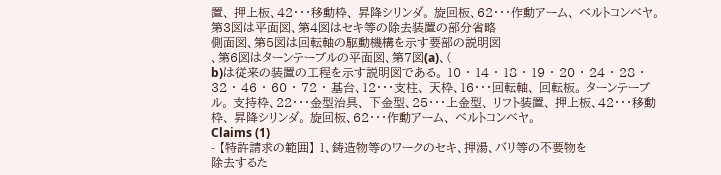置、 押上板、42・・・移動枠、 昇降シリンダ。 旋回板、62・・・作動アーム、 ベルトコンベヤ。
第3図は平面図、第4図はセキ等の除去装置の部分省略
側面図、第5図は回転軸の駆動機構を示す要部の説明図
、第6図はターンテーブルの平面図、第7図(a)、(
b)は従来の装置の工程を示す説明図である。 10 ・ 14 ・ 18 ・ 19 ・ 20 ・ 24 ・ 28 ・ 32 ・ 46 ・ 60 ・ 72 ・ 基台、12・・・支柱、 天枠、16・・・回転軸、 回転板。 ターンテーブル。 支持枠、22・・・金型治具、 下金型、25・・・上金型、 リフト装置、 押上板、42・・・移動枠、 昇降シリンダ。 旋回板、62・・・作動アーム、 ベルトコンベヤ。
Claims (1)
- 【特許請求の範囲】 1、鋳造物等のワークのセキ、押湯、バリ等の不要物を
除去するた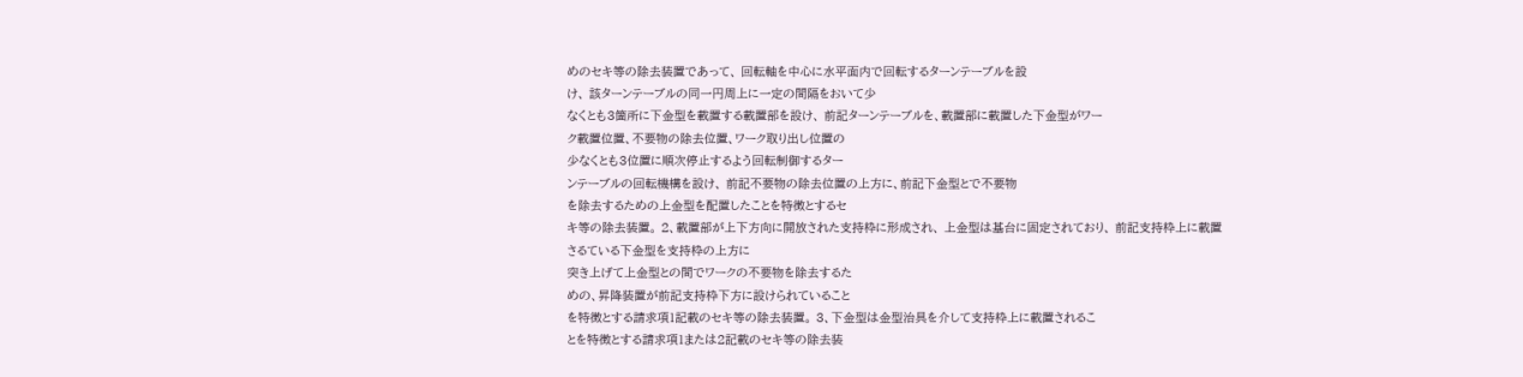めのセキ等の除去装置であって、 回転軸を中心に水平面内で回転するターンテーブルを設
け、 該ターンテーブルの同一円周上に一定の間隔をおいて少
なくとも3箇所に下金型を載置する載置部を設け、 前記ターンテーブルを、載置部に載置した下金型がワー
ク載置位置、不要物の除去位置、ワーク取り出し位置の
少なくとも3位置に順次停止するよう回転制御するター
ンテーブルの回転機構を設け、 前記不要物の除去位置の上方に、前記下金型とで不要物
を除去するための上金型を配置したことを特徴とするセ
キ等の除去装置。 2、載置部が上下方向に開放された支持枠に形成され、 上金型は基台に固定されており、 前記支持枠上に載置さるている下金型を支持枠の上方に
突き上げて上金型との間でワークの不要物を除去するた
めの、昇降装置が前記支持枠下方に設けられていること
を特徴とする請求項1記載のセキ等の除去装置。 3、下金型は金型治具を介して支持枠上に載置されるこ
とを特徴とする請求項1または2記載のセキ等の除去装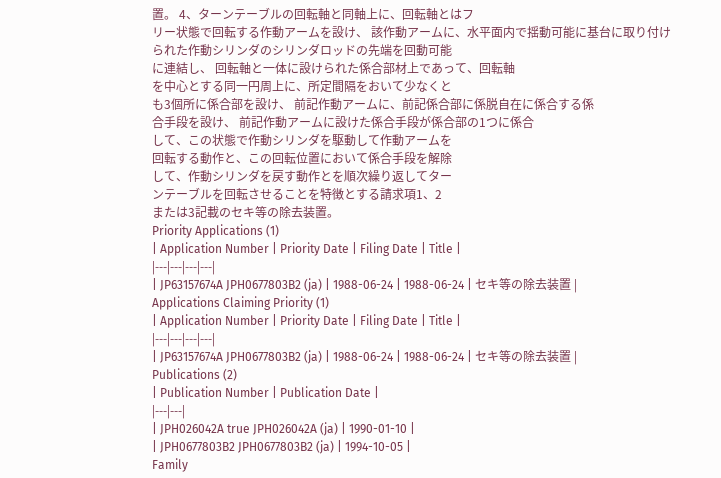置。 4、ターンテーブルの回転軸と同軸上に、回転軸とはフ
リー状態で回転する作動アームを設け、 該作動アームに、水平面内で揺動可能に基台に取り付け
られた作動シリンダのシリンダロッドの先端を回動可能
に連結し、 回転軸と一体に設けられた係合部材上であって、回転軸
を中心とする同一円周上に、所定間隔をおいて少なくと
も3個所に係合部を設け、 前記作動アームに、前記係合部に係脱自在に係合する係
合手段を設け、 前記作動アームに設けた係合手段が係合部の1つに係合
して、この状態で作動シリンダを駆動して作動アームを
回転する動作と、この回転位置において係合手段を解除
して、作動シリンダを戻す動作とを順次繰り返してター
ンテーブルを回転させることを特徴とする請求項1、2
または3記載のセキ等の除去装置。
Priority Applications (1)
| Application Number | Priority Date | Filing Date | Title |
|---|---|---|---|
| JP63157674A JPH0677803B2 (ja) | 1988-06-24 | 1988-06-24 | セキ等の除去装置 |
Applications Claiming Priority (1)
| Application Number | Priority Date | Filing Date | Title |
|---|---|---|---|
| JP63157674A JPH0677803B2 (ja) | 1988-06-24 | 1988-06-24 | セキ等の除去装置 |
Publications (2)
| Publication Number | Publication Date |
|---|---|
| JPH026042A true JPH026042A (ja) | 1990-01-10 |
| JPH0677803B2 JPH0677803B2 (ja) | 1994-10-05 |
Family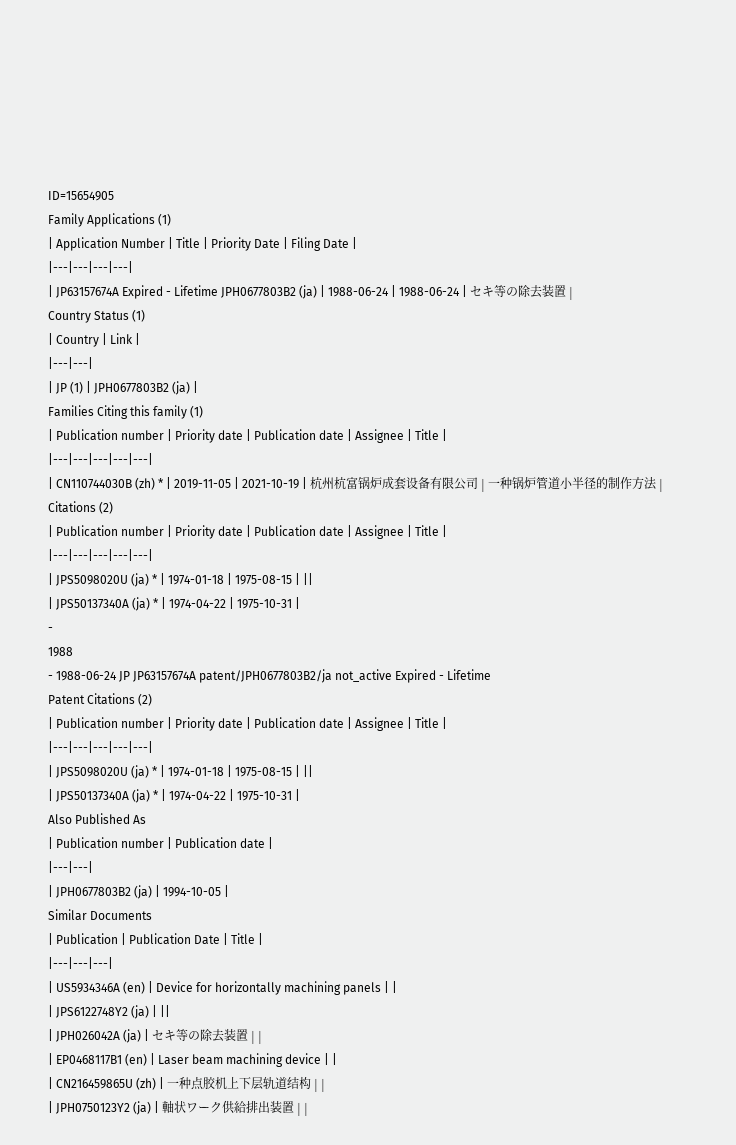ID=15654905
Family Applications (1)
| Application Number | Title | Priority Date | Filing Date |
|---|---|---|---|
| JP63157674A Expired - Lifetime JPH0677803B2 (ja) | 1988-06-24 | 1988-06-24 | セキ等の除去装置 |
Country Status (1)
| Country | Link |
|---|---|
| JP (1) | JPH0677803B2 (ja) |
Families Citing this family (1)
| Publication number | Priority date | Publication date | Assignee | Title |
|---|---|---|---|---|
| CN110744030B (zh) * | 2019-11-05 | 2021-10-19 | 杭州杭富锅炉成套设备有限公司 | 一种锅炉管道小半径的制作方法 |
Citations (2)
| Publication number | Priority date | Publication date | Assignee | Title |
|---|---|---|---|---|
| JPS5098020U (ja) * | 1974-01-18 | 1975-08-15 | ||
| JPS50137340A (ja) * | 1974-04-22 | 1975-10-31 |
-
1988
- 1988-06-24 JP JP63157674A patent/JPH0677803B2/ja not_active Expired - Lifetime
Patent Citations (2)
| Publication number | Priority date | Publication date | Assignee | Title |
|---|---|---|---|---|
| JPS5098020U (ja) * | 1974-01-18 | 1975-08-15 | ||
| JPS50137340A (ja) * | 1974-04-22 | 1975-10-31 |
Also Published As
| Publication number | Publication date |
|---|---|
| JPH0677803B2 (ja) | 1994-10-05 |
Similar Documents
| Publication | Publication Date | Title |
|---|---|---|
| US5934346A (en) | Device for horizontally machining panels | |
| JPS6122748Y2 (ja) | ||
| JPH026042A (ja) | セキ等の除去装置 | |
| EP0468117B1 (en) | Laser beam machining device | |
| CN216459865U (zh) | 一种点胶机上下层轨道结构 | |
| JPH0750123Y2 (ja) | 軸状ワーク供給排出装置 | |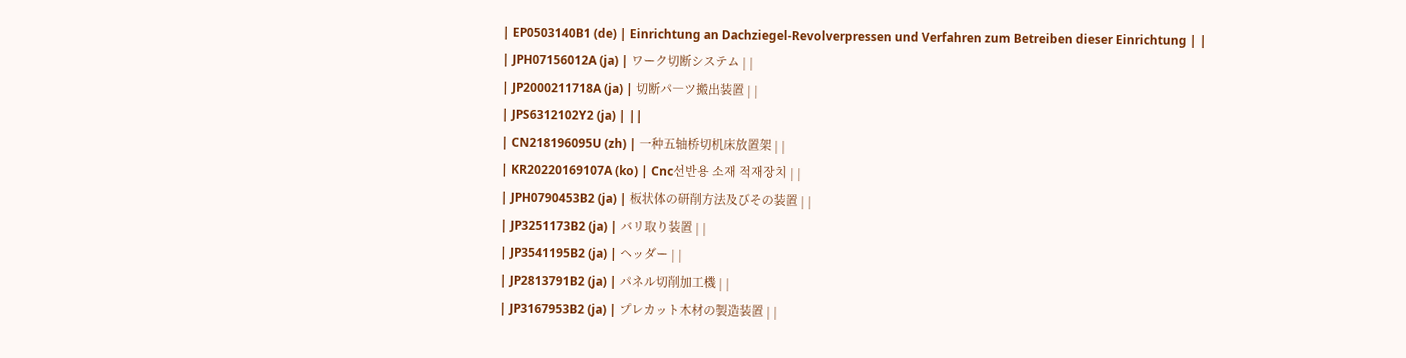| EP0503140B1 (de) | Einrichtung an Dachziegel-Revolverpressen und Verfahren zum Betreiben dieser Einrichtung | |
| JPH07156012A (ja) | ワーク切断システム | |
| JP2000211718A (ja) | 切断パ―ツ搬出装置 | |
| JPS6312102Y2 (ja) | ||
| CN218196095U (zh) | 一种五轴桥切机床放置架 | |
| KR20220169107A (ko) | Cnc선반용 소재 적재장치 | |
| JPH0790453B2 (ja) | 板状体の研削方法及びその装置 | |
| JP3251173B2 (ja) | バリ取り装置 | |
| JP3541195B2 (ja) | ヘッダー | |
| JP2813791B2 (ja) | パネル切削加工機 | |
| JP3167953B2 (ja) | プレカット木材の製造装置 | |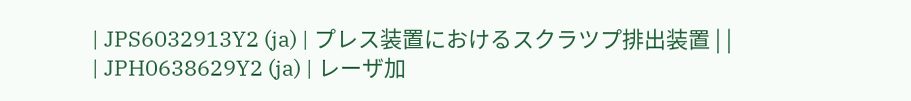| JPS6032913Y2 (ja) | プレス装置におけるスクラツプ排出装置 | |
| JPH0638629Y2 (ja) | レーザ加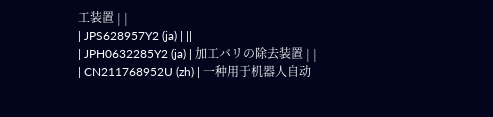工装置 | |
| JPS628957Y2 (ja) | ||
| JPH0632285Y2 (ja) | 加工バリの除去装置 | |
| CN211768952U (zh) | 一种用于机器人自动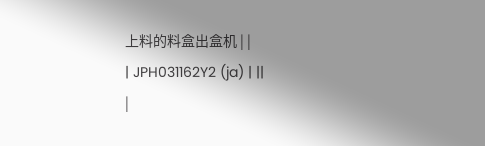上料的料盒出盒机 | |
| JPH031162Y2 (ja) | ||
|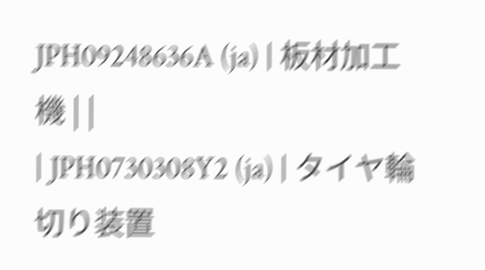JPH09248636A (ja) | 板材加工機 | |
| JPH0730308Y2 (ja) | タイヤ輪切り装置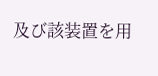及び該装置を用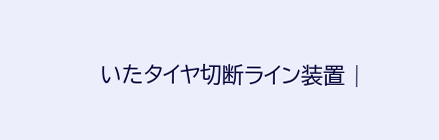いたタイヤ切断ライン装置 |